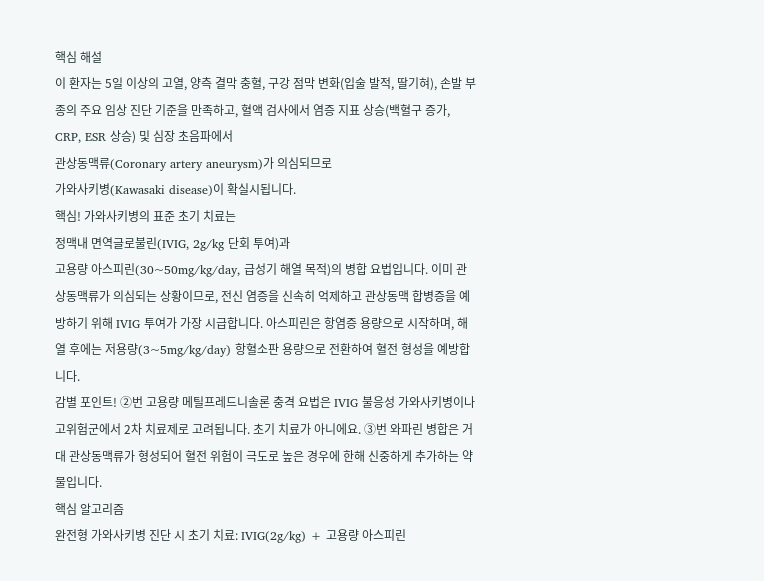핵심 해설
이 환자는 5일 이상의 고열, 양측 결막 충혈, 구강 점막 변화(입술 발적, 딸기혀), 손발 부종의 주요 임상 진단 기준을 만족하고, 혈액 검사에서 염증 지표 상승(백혈구 증가, CRP, ESR 상승) 및 심장 초음파에서
관상동맥류(Coronary artery aneurysm)가 의심되므로
가와사키병(Kawasaki disease)이 확실시됩니다.
핵심! 가와사키병의 표준 초기 치료는
정맥내 면역글로불린(IVIG, 2g/kg 단회 투여)과
고용량 아스피린(30~50mg/kg/day, 급성기 해열 목적)의 병합 요법입니다. 이미 관상동맥류가 의심되는 상황이므로, 전신 염증을 신속히 억제하고 관상동맥 합병증을 예방하기 위해 IVIG 투여가 가장 시급합니다. 아스피린은 항염증 용량으로 시작하며, 해열 후에는 저용량(3~5mg/kg/day) 항혈소판 용량으로 전환하여 혈전 형성을 예방합니다.
감별 포인트! ②번 고용량 메틸프레드니솔론 충격 요법은 IVIG 불응성 가와사키병이나 고위험군에서 2차 치료제로 고려됩니다. 초기 치료가 아니에요. ③번 와파린 병합은 거대 관상동맥류가 형성되어 혈전 위험이 극도로 높은 경우에 한해 신중하게 추가하는 약물입니다.
핵심 알고리즘
완전형 가와사키병 진단 시 초기 치료: IVIG(2g/kg) + 고용량 아스피린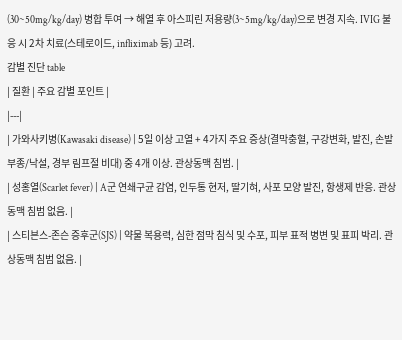(30~50mg/kg/day) 병합 투여 → 해열 후 아스피린 저용량(3~5mg/kg/day)으로 변경 지속. IVIG 불응 시 2차 치료(스테로이드, infliximab 등) 고려.
감별 진단 table
| 질환 | 주요 감별 포인트 |
|---|
| 가와사키병(Kawasaki disease) | 5일 이상 고열 + 4가지 주요 증상(결막충혈, 구강변화, 발진, 손발 부종/낙설, 경부 림프절 비대) 중 4개 이상. 관상동맥 침범. |
| 성홍열(Scarlet fever) | A군 연쇄구균 감염, 인두통 현저, 딸기혀, 사포 모양 발진, 항생제 반응. 관상동맥 침범 없음. |
| 스티븐스-존슨 증후군(SJS) | 약물 복용력, 심한 점막 침식 및 수포, 피부 표적 병변 및 표피 박리. 관상동맥 침범 없음. |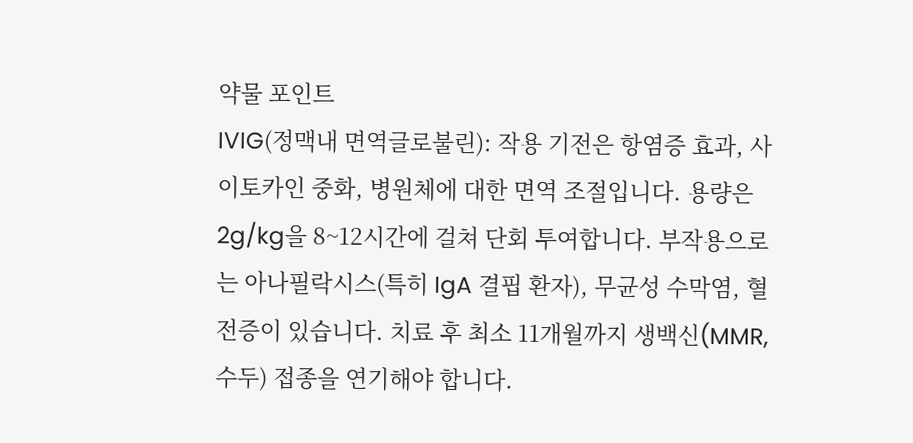약물 포인트
IVIG(정맥내 면역글로불린): 작용 기전은 항염증 효과, 사이토카인 중화, 병원체에 대한 면역 조절입니다. 용량은 2g/kg을 8~12시간에 걸쳐 단회 투여합니다. 부작용으로는 아나필락시스(특히 IgA 결핍 환자), 무균성 수막염, 혈전증이 있습니다. 치료 후 최소 11개월까지 생백신(MMR, 수두) 접종을 연기해야 합니다.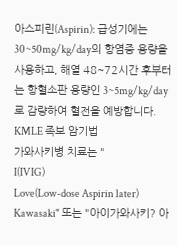아스피린(Aspirin): 급성기에는 30~50mg/kg/day의 항염증 용량을 사용하고, 해열 48~72시간 후부터는 항혈소판 용량인 3~5mg/kg/day로 감량하여 혈전을 예방합니다.
KMLE 족보 암기법
가와사키병 치료는 "
I(IVIG)
Love(Low-dose Aspirin later)
Kawasaki" 또는 "아이가와사키? 아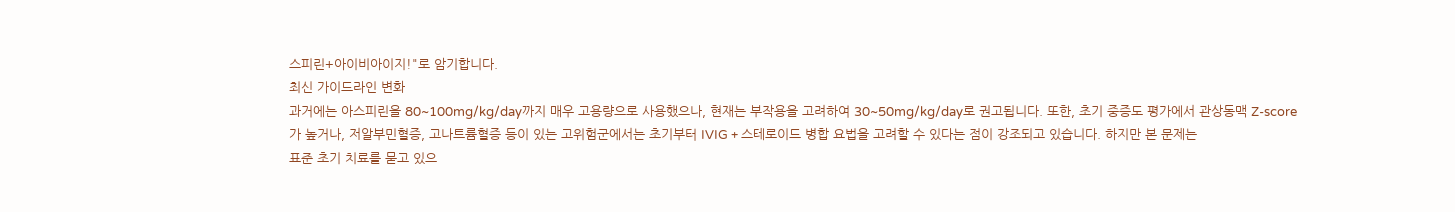스피린+아이비아이지!"로 암기합니다.
최신 가이드라인 변화
과거에는 아스피린을 80~100mg/kg/day까지 매우 고용량으로 사용했으나, 현재는 부작용을 고려하여 30~50mg/kg/day로 권고됩니다. 또한, 초기 중증도 평가에서 관상동맥 Z-score가 높거나, 저알부민혈증, 고나트륨혈증 등이 있는 고위험군에서는 초기부터 IVIG + 스테로이드 병합 요법을 고려할 수 있다는 점이 강조되고 있습니다. 하지만 본 문제는
표준 초기 치료를 묻고 있으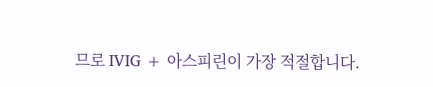므로 IVIG + 아스피린이 가장 적절합니다.